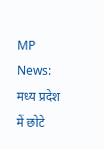MP News: मध्य प्रदेश में छोटे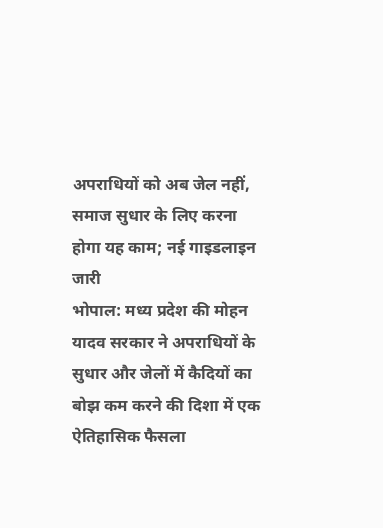अपराधियों को अब जेल नहीं, समाज सुधार के लिए करना होगा यह काम; नई गाइडलाइन जारी
भोपाल: मध्य प्रदेश की मोहन यादव सरकार ने अपराधियों के सुधार और जेलों में कैदियों का बोझ कम करने की दिशा में एक ऐतिहासिक फैसला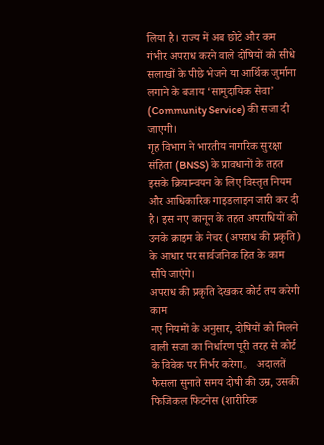लिया है। राज्य में अब छोटे और कम गंभीर अपराध करने वाले दोषियों को सीधे सलाखों के पीछे भेजने या आर्थिक जुर्माना लगाने के बजाय ‘सामुदायिक सेवा’ (Community Service) की सजा दी जाएगी।
गृह विभाग ने भारतीय नागरिक सुरक्षा संहिता (BNSS) के प्रावधानों के तहत इसके क्रियान्वयन के लिए विस्तृत नियम और आधिकारिक गाइडलाइन जारी कर दी है। इस नए कानून के तहत अपराधियों को उनके क्राइम के नेचर (अपराध की प्रकृति) के आधार पर सार्वजनिक हित के काम सौंपे जाएंगे।
अपराध की प्रकृति देखकर कोर्ट तय करेगी काम
नए नियमों के अनुसार, दोषियों को मिलने वाली सजा का निर्धारण पूरी तरह से कोर्ट के विवेक पर निर्भर करेगा。 अदालतें फैसला सुनाते समय दोषी की उम्र, उसकी फिजिकल फिटनेस (शारीरिक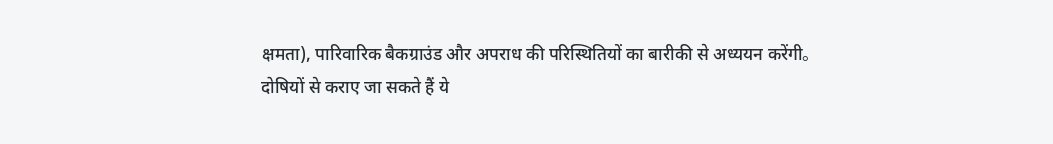क्षमता), पारिवारिक बैकग्राउंड और अपराध की परिस्थितियों का बारीकी से अध्ययन करेंगी。
दोषियों से कराए जा सकते हैं ये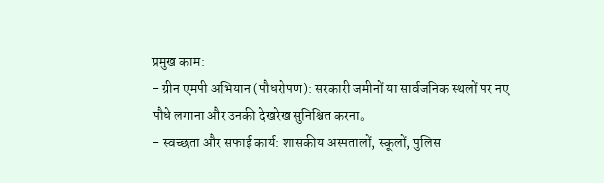प्रमुख काम:
- ग्रीन एमपी अभियान (पौधरोपण): सरकारी जमीनों या सार्वजनिक स्थलों पर नए पौधे लगाना और उनकी देखरेख सुनिश्चित करना。
- स्वच्छता और सफाई कार्य: शासकीय अस्पतालों, स्कूलों, पुलिस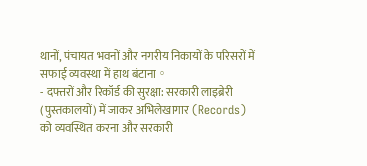थानों, पंचायत भवनों और नगरीय निकायों के परिसरों में सफाई व्यवस्था में हाथ बंटाना。
- दफ्तरों और रिकॉर्ड की सुरक्षा: सरकारी लाइब्रेरी (पुस्तकालयों) में जाकर अभिलेखागार (Records) को व्यवस्थित करना और सरकारी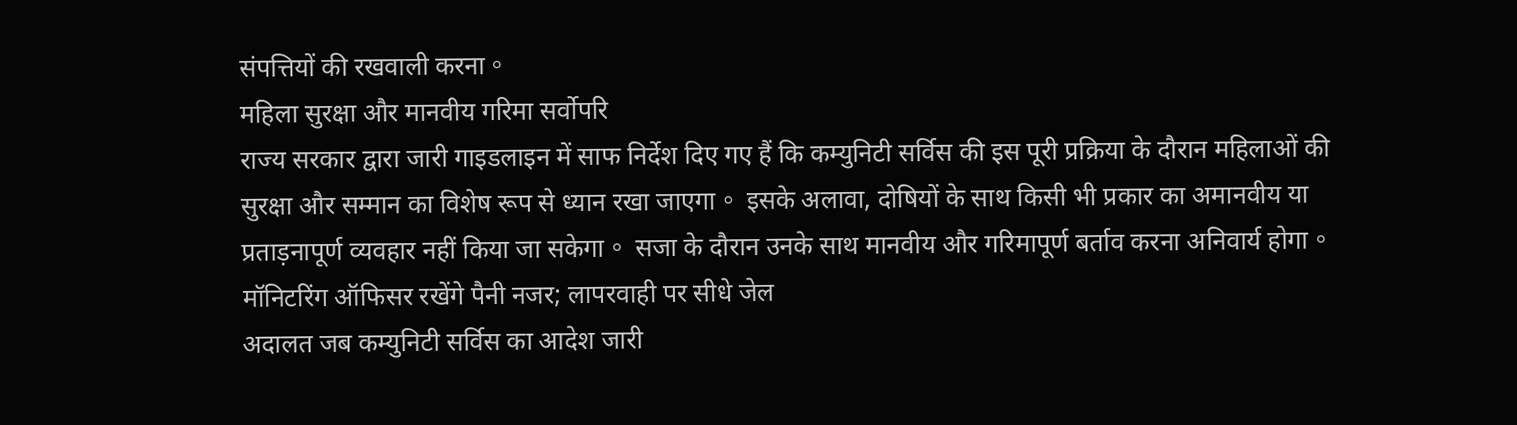संपत्तियों की रखवाली करना。
महिला सुरक्षा और मानवीय गरिमा सर्वोपरि
राज्य सरकार द्वारा जारी गाइडलाइन में साफ निर्देश दिए गए हैं कि कम्युनिटी सर्विस की इस पूरी प्रक्रिया के दौरान महिलाओं की सुरक्षा और सम्मान का विशेष रूप से ध्यान रखा जाएगा。 इसके अलावा, दोषियों के साथ किसी भी प्रकार का अमानवीय या प्रताड़नापूर्ण व्यवहार नहीं किया जा सकेगा。 सजा के दौरान उनके साथ मानवीय और गरिमापूर्ण बर्ताव करना अनिवार्य होगा。
मॉनिटरिंग ऑफिसर रखेंगे पैनी नजर; लापरवाही पर सीधे जेल
अदालत जब कम्युनिटी सर्विस का आदेश जारी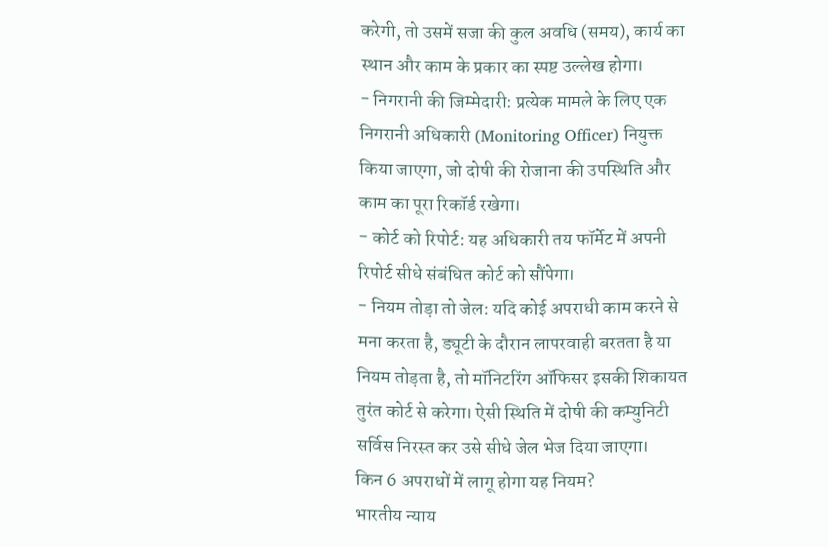करेगी, तो उसमें सजा की कुल अवधि (समय), कार्य का स्थान और काम के प्रकार का स्पष्ट उल्लेख होगा।
- निगरानी की जिम्मेदारी: प्रत्येक मामले के लिए एक निगरानी अधिकारी (Monitoring Officer) नियुक्त किया जाएगा, जो दोषी की रोजाना की उपस्थिति और काम का पूरा रिकॉर्ड रखेगा।
- कोर्ट को रिपोर्ट: यह अधिकारी तय फॉर्मेट में अपनी रिपोर्ट सीधे संबंधित कोर्ट को सौंपेगा।
- नियम तोड़ा तो जेल: यदि कोई अपराधी काम करने से मना करता है, ड्यूटी के दौरान लापरवाही बरतता है या नियम तोड़ता है, तो मॉनिटरिंग ऑफिसर इसकी शिकायत तुरंत कोर्ट से करेगा। ऐसी स्थिति में दोषी की कम्युनिटी सर्विस निरस्त कर उसे सीधे जेल भेज दिया जाएगा।
किन 6 अपराधों में लागू होगा यह नियम?
भारतीय न्याय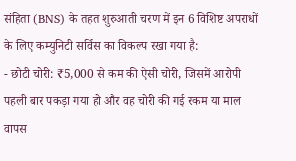संहिता (BNS) के तहत शुरुआती चरण में इन 6 विशिष्ट अपराधों के लिए कम्युनिटी सर्विस का विकल्प रखा गया है:
- छोटी चोरी: ₹5,000 से कम की ऐसी चोरी, जिसमें आरोपी पहली बार पकड़ा गया हो और वह चोरी की गई रकम या माल वापस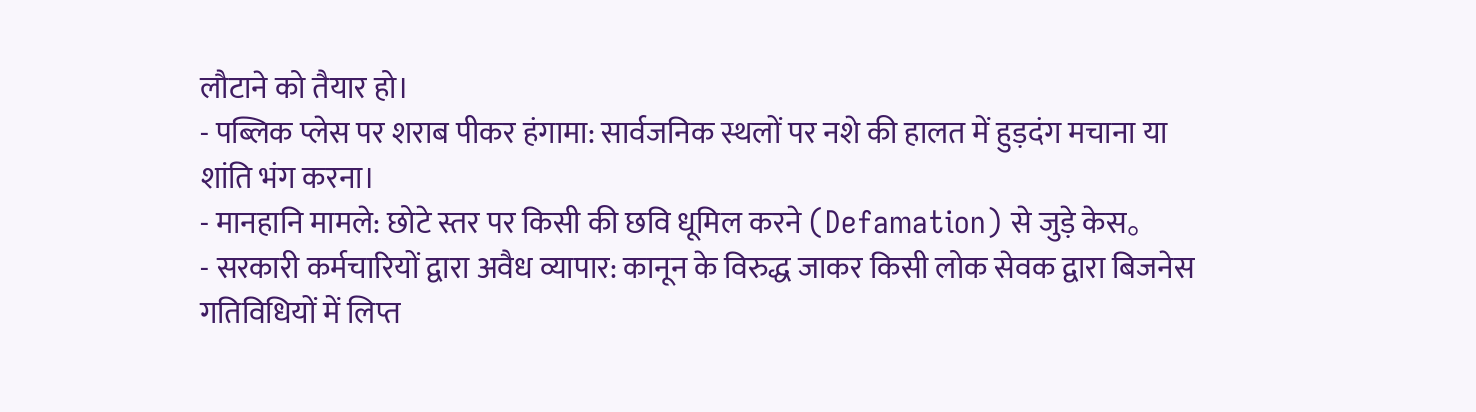लौटाने को तैयार हो।
- पब्लिक प्लेस पर शराब पीकर हंगामा: सार्वजनिक स्थलों पर नशे की हालत में हुड़दंग मचाना या शांति भंग करना।
- मानहानि मामले: छोटे स्तर पर किसी की छवि धूमिल करने (Defamation) से जुड़े केस。
- सरकारी कर्मचारियों द्वारा अवैध व्यापार: कानून के विरुद्ध जाकर किसी लोक सेवक द्वारा बिजनेस गतिविधियों में लिप्त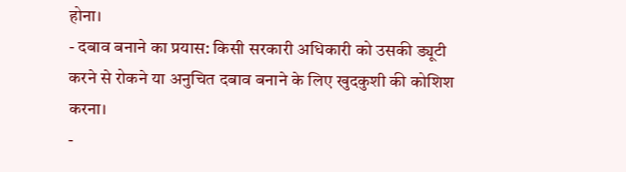होना।
- दबाव बनाने का प्रयास: किसी सरकारी अधिकारी को उसकी ड्यूटी करने से रोकने या अनुचित दबाव बनाने के लिए खुदकुशी की कोशिश करना।
-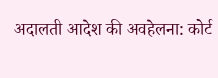अदालती आदेश की अवहेलना: कोर्ट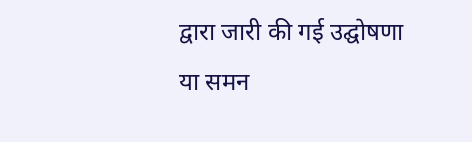द्वारा जारी की गई उद्घोषणा या समन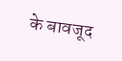के बावजूद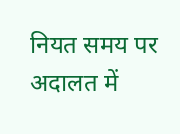नियत समय पर अदालत में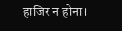हाजिर न होना।